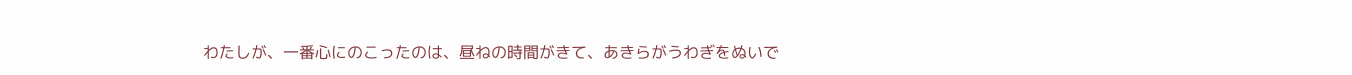わたしが、一番心にのこったのは、昼ねの時間がきて、あきらがうわぎをぬいで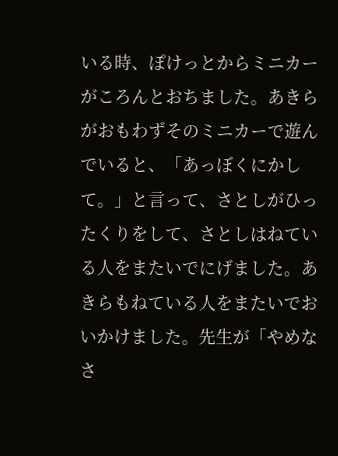いる時、ぽけっとからミニカーがころんとおちました。あきらがおもわずそのミニカーで遊んでいると、「あっぼくにかして。」と言って、さとしがひったくりをして、さとしはねている人をまたいでにげました。あきらもねている人をまたいでおいかけました。先生が「やめなさ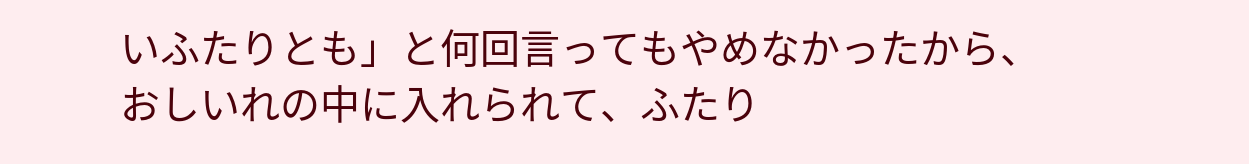いふたりとも」と何回言ってもやめなかったから、おしいれの中に入れられて、ふたり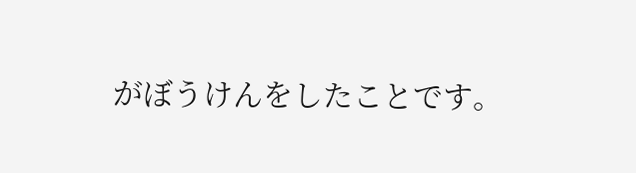がぼうけんをしたことです。